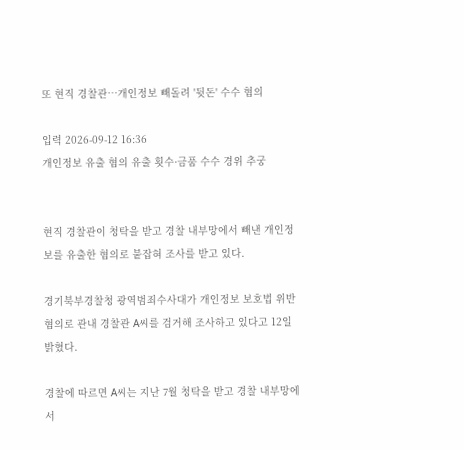또 현직 경찰관…개인정보 빼돌려 '뒷돈' 수수 혐의

입력 2026-09-12 16:36
개인정보 유출 혐의 유출 횟수·금품 수수 경위 추궁


현직 경찰관이 청탁을 받고 경찰 내부망에서 빼낸 개인정보를 유출한 혐의로 붙잡혀 조사를 받고 있다.

경기북부경찰청 광역범죄수사대가 개인정보 보호법 위반 혐의로 관내 경찰관 A씨를 검거해 조사하고 있다고 12일 밝혔다.

경찰에 따르면 A씨는 지난 7월 청탁을 받고 경찰 내부망에서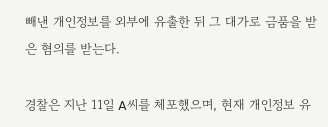빼낸 개인정보를 외부에 유출한 뒤 그 대가로 금품을 받은 혐의를 받는다.

경찰은 지난 11일 A씨를 체포했으며, 현재 개인정보 유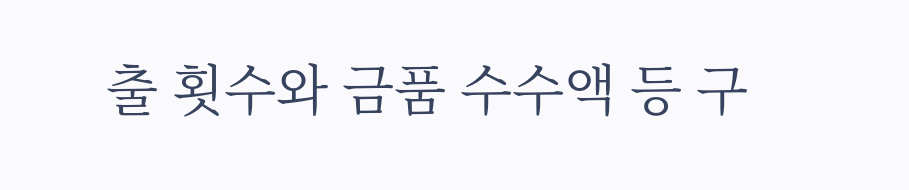출 횟수와 금품 수수액 등 구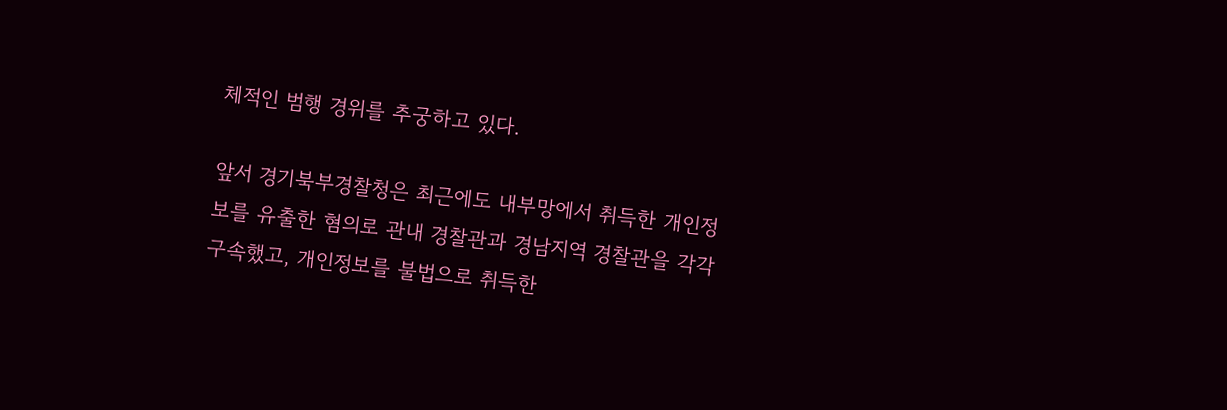체적인 범행 경위를 추궁하고 있다.

앞서 경기북부경찰청은 최근에도 내부망에서 취득한 개인정보를 유출한 혐의로 관내 경찰관과 경남지역 경찰관을 각각 구속했고, 개인정보를 불법으로 취득한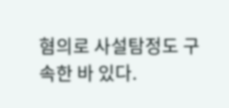혐의로 사설탐정도 구속한 바 있다.